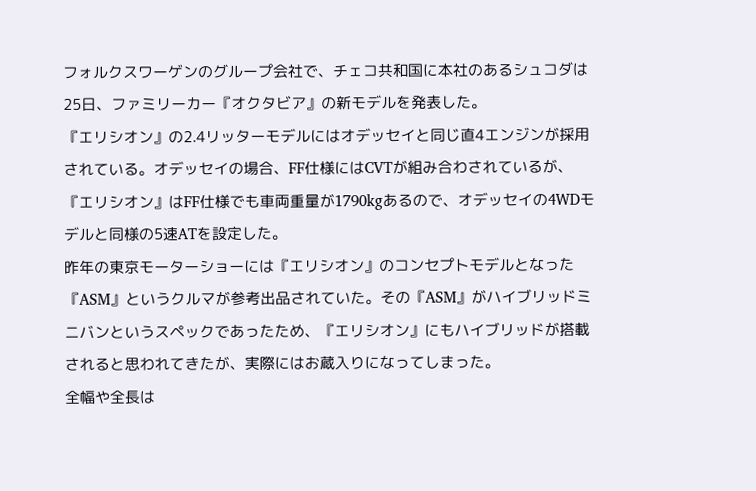フォルクスワーゲンのグループ会社で、チェコ共和国に本社のあるシュコダは25日、ファミリーカー『オクタビア』の新モデルを発表した。
『エリシオン』の2.4リッターモデルにはオデッセイと同じ直4エンジンが採用されている。オデッセイの場合、FF仕様にはCVTが組み合わされているが、『エリシオン』はFF仕様でも車両重量が1790kgあるので、オデッセイの4WDモデルと同様の5速ATを設定した。
昨年の東京モーターショーには『エリシオン』のコンセプトモデルとなった『ASM』というクルマが参考出品されていた。その『ASM』がハイブリッドミニバンというスペックであったため、『エリシオン』にもハイブリッドが搭載されると思われてきたが、実際にはお蔵入りになってしまった。
全幅や全長は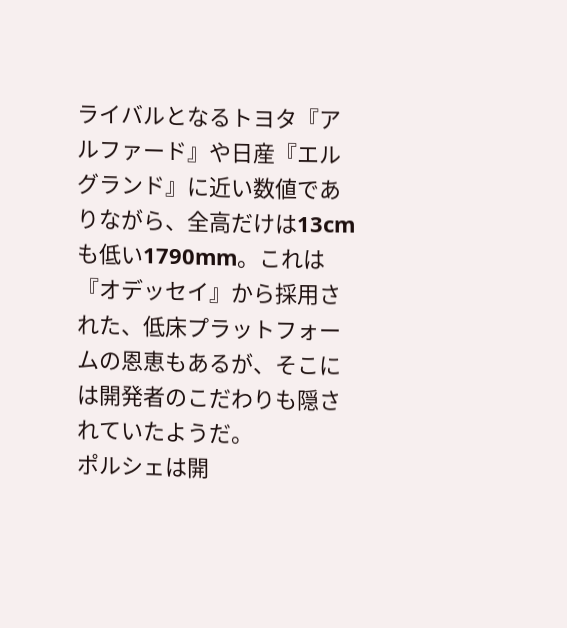ライバルとなるトヨタ『アルファード』や日産『エルグランド』に近い数値でありながら、全高だけは13cmも低い1790mm。これは『オデッセイ』から採用された、低床プラットフォームの恩恵もあるが、そこには開発者のこだわりも隠されていたようだ。
ポルシェは開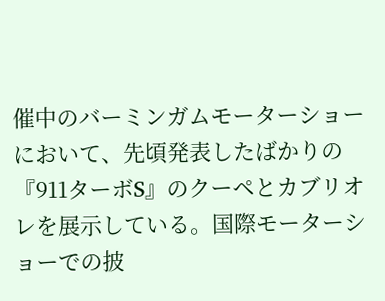催中のバーミンガムモーターショーにおいて、先頃発表したばかりの『911ターボS』のクーペとカブリオレを展示している。国際モーターショーでの披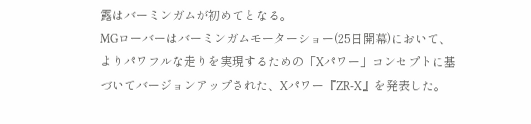露はバーミンガムが初めてとなる。
MGローバーはバーミンガムモーターショー(25日開幕)において、よりパワフルな走りを実現するための「Xパワー」コンセプトに基づいてバージョンアップされた、Xパワー『ZR-X』を発表した。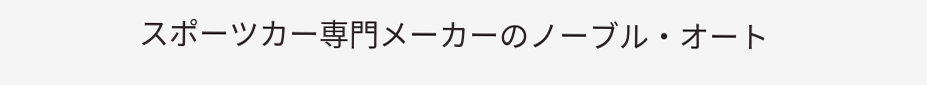スポーツカー専門メーカーのノーブル・オート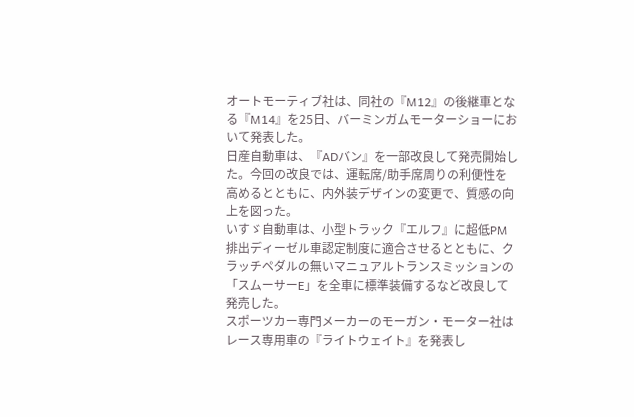オートモーティブ社は、同社の『M12』の後継車となる『M14』を25日、バーミンガムモーターショーにおいて発表した。
日産自動車は、『ADバン』を一部改良して発売開始した。今回の改良では、運転席/助手席周りの利便性を高めるとともに、内外装デザインの変更で、質感の向上を図った。
いすゞ自動車は、小型トラック『エルフ』に超低PM排出ディーゼル車認定制度に適合させるとともに、クラッチペダルの無いマニュアルトランスミッションの「スムーサーE」を全車に標準装備するなど改良して発売した。
スポーツカー専門メーカーのモーガン・モーター社はレース専用車の『ライトウェイト』を発表し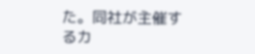た。同社が主催するカ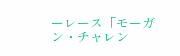ーレース「モーガン・チャレン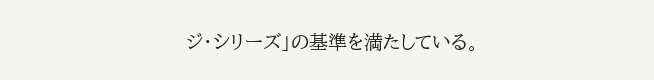ジ・シリーズ」の基準を満たしている。